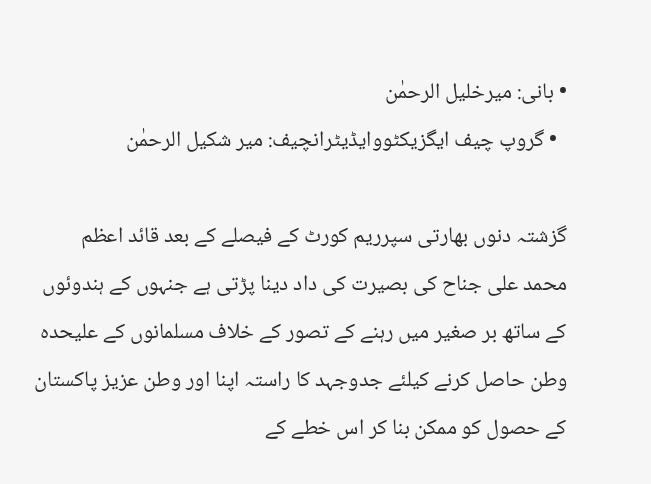• بانی: میرخلیل الرحمٰن
  • گروپ چیف ایگزیکٹووایڈیٹرانچیف: میر شکیل الرحمٰن

گزشتہ دنوں بھارتی سپرریم کورٹ کے فیصلے کے بعد قائد اعظم محمد علی جناح کی بصیرت کی داد دینا پڑتی ہے جنہوں کے ہندوئوں کے ساتھ بر صغیر میں رہنے کے تصور کے خلاف مسلمانوں کے علیحدہ وطن حاصل کرنے کیلئے جدوجہد کا راستہ اپنا اور وطن عزیز پاکستان کے حصول کو ممکن بنا کر اس خطے کے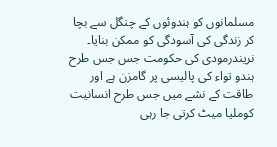مسلمانوں کو ہندوئوں کے چنگل سے بچا کر زندگی کی آسودگی کو ممکن بنایا۔ نریندرمودی کی حکومت جس جس طرح ہندو تواء کی پالیسی پر گامزن ہے اور طاقت کے نشے میں جس طرح انسانیت کوملیا میٹ کرتی جا رہی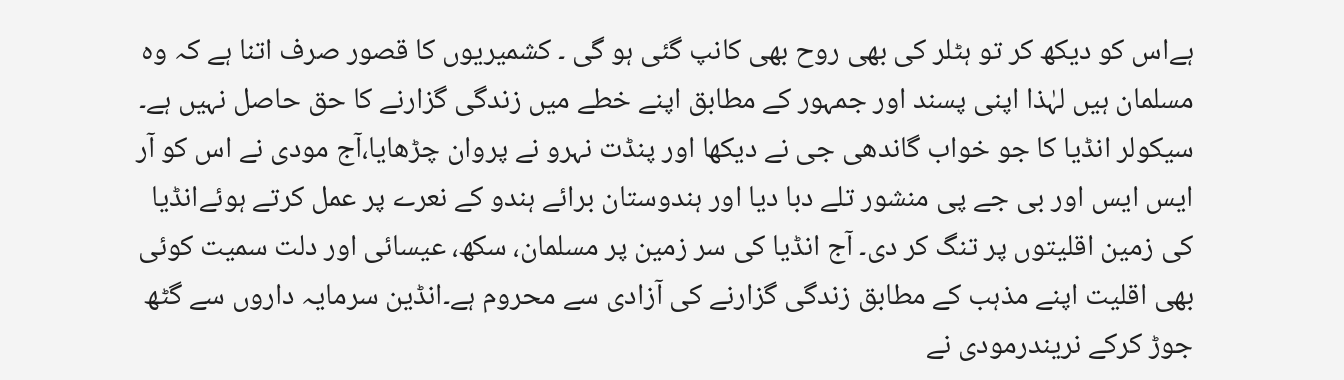ہےاس کو دیکھ کر تو ہٹلر کی بھی روح بھی کانپ گئی ہو گی ۔ کشمیریوں کا قصور صرف اتنا ہے کہ وہ مسلمان ہیں لہٰذا اپنی پسند اور جمہور کے مطابق اپنے خطے میں زندگی گزارنے کا حق حاصل نہیں ہے۔ سیکولر انڈیا کا جو خواب گاندھی جی نے دیکھا اور پنڈت نہرو نے پروان چڑھایا،آج مودی نے اس کو آر ایس ایس اور بی جے پی منشور تلے دبا دیا اور ہندوستان برائے ہندو کے نعرے پر عمل کرتے ہوئےانڈیا کی زمین اقلیتوں پر تنگ کر دی۔ آج انڈیا کی سر زمین پر مسلمان، سکھ، عیسائی اور دلت سمیت کوئی بھی اقلیت اپنے مذہب کے مطابق زندگی گزارنے کی آزادی سے محروم ہے۔انڈین سرمایہ داروں سے گٹھ جوڑ کرکے نریندرمودی نے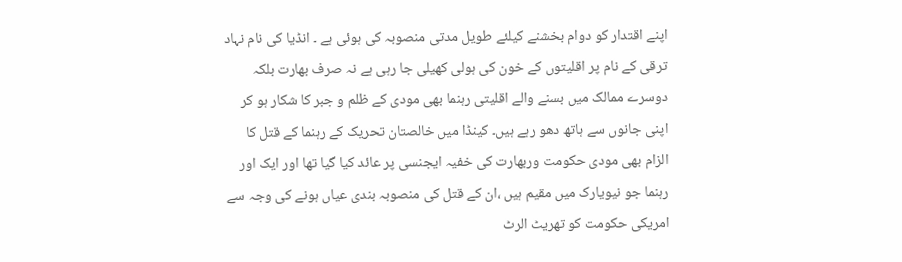اپنے اقتدار کو دوام بخشنے کیلئے طویل مدتی منصوبہ کی ہوئی ہے ۔ انڈیا کی نام نہاد ترقی کے نام پر اقلیتوں کے خون کی ہولی کھیلی جا رہی ہے نہ صرف بھارت بلکہ دوسرے ممالک میں بسنے والے اقلیتی رہنما بھی مودی کے ظلم و جبر کا شکار ہو کر اپنی جانوں سے ہاتھ دھو رہے ہیں۔ کینڈا میں خالصتان تحریک کے رہنما کے قتل کا الزام بھی مودی حکومت وربھارت کی خفیہ ایجنسی پر عائد کیا گیا تھا اور ایک اور رہنما جو نیویارک میں مقیم ہیں ،ان کے قتل کی منصوبہ بندی عیاں ہونے کی وجہ سے امریکی حکومت کو تھریٹ الرٹ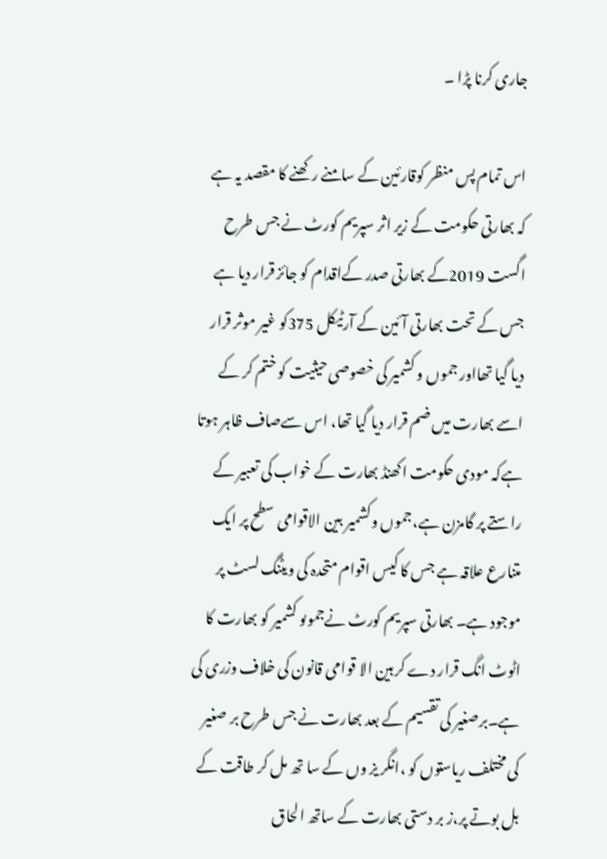جاری کرنا پڑا ۔

اس تمام پس منظر کوقارئین کے سامنے رکھنے کا مقصد یہ ہے کہ بھارتی حکومت کے زیر اثر سپریم کورٹ نے جس طرح اگست 2019کے بھارتی صدر کےاقدام کو جائز قرار دیا ہے جس کے تحت بھارتی آئین کے آرٹیکل 375کو غیر موثر قرار دیا گیا تھااور جموں و کشمیر کی خصوصی حیثیت کو ختم کر کے اسے بھارت میں ضم قرار دیا گیا تھا، اس سےصاف ظاہر ہوتا ہےکہ مودی حکومت اکھنڈ بھارت کے خواب کی تعبیر کے راستے پر گامزن ہے،جموں وکشمیر بین الاقوامی سطح پر ایک متنارع علاقہ ہے جس کا کیس اقوام متحدہ کی ویٹنگ لسٹ پر موجود ہے۔ بھارتی سپریم کورٹ نےجموںو کشمیر کو بھارت کا اٹوٹ انگ قرار دے کربین الا قوامی قانون کی خلاف وزری کی ہے۔برصغیر کی تقسیم کے بعد بھارت نے جس طرح بر صغیر کی مختلف ریاستوں کو ،انگر یز وں کے سا تھ مل کر طاقت کے بل بوتے پر،ز بر دستی بھارت کے ساتھ الحاق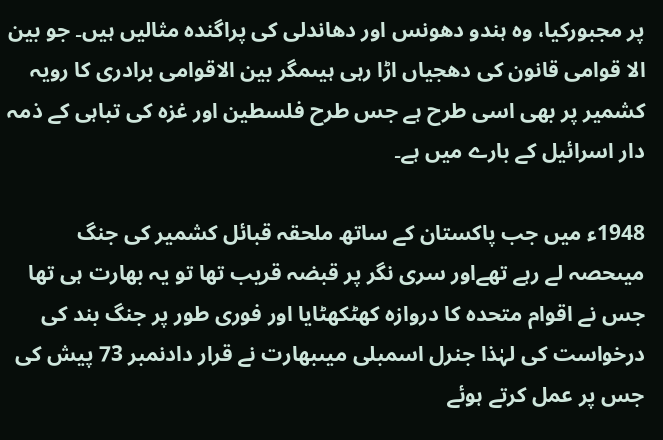پر مجبورکیا، وہ ہندو دھونس اور دھاندلی کی پراگندہ مثالیں ہیں۔ جو بین الا قوامی قانون کی دھجیاں اڑا رہی ہیںمگر بین الاقوامی برادری کا رویہ کشمیر پر بھی اسی طرح ہے جس طرح فلسطین اور غزہ کی تباہی کے ذمہ دار اسرائیل کے بارے میں ہے۔

1948ء میں جب پاکستان کے ساتھ ملحقہ قبائل کشمیر کی جنگ میںحصہ لے رہے تھےاور سری نگر پر قبضہ قریب تھا تو یہ بھارت ہی تھا جس نے اقوام متحدہ کا دروازہ کھٹکھٹایا اور فوری طور پر جنگ بند کی درخواست کی لہٰذا جنرل اسمبلی میںبھارت نے قرار دادنمبر 73 پیش کی جس پر عمل کرتے ہوئے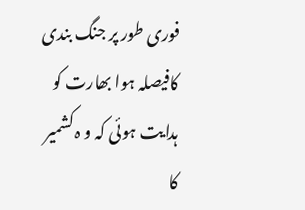فوری طور پر جنگ بندی کافیصلہ ہوا بھارت کو ہدایت ہوئی کہ و ہ کشمیر کا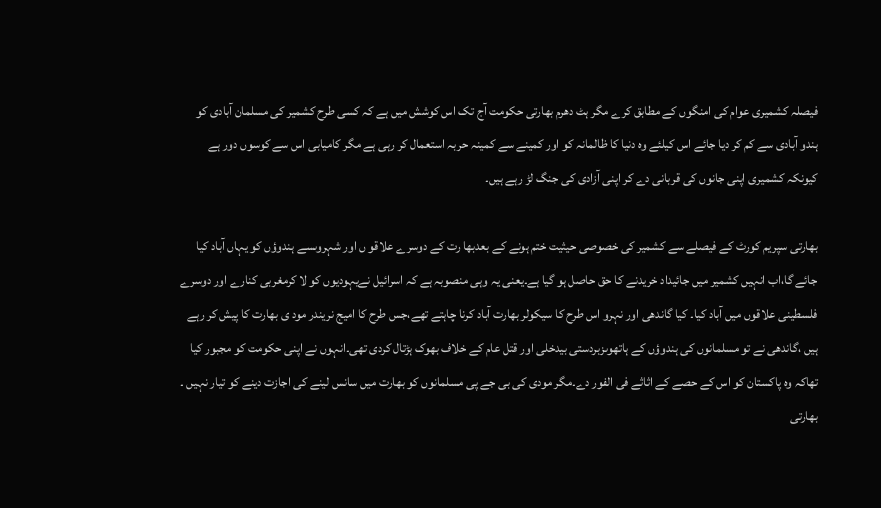فیصلہ کشمیری عوام کی امنگوں کے مطابق کرے مگر ہٹ دھرم بھارتی حکومت آج تک اس کوشش میں ہے کہ کسی طرح کشمیر کی مسلمان آبادی کو ہندو آبادی سے کم کر دیا جائے اس کیلئے وہ دنیا کا ظالمانہ کو اور کمینے سے کمینہ حربہ استعمال کر رہی ہے مگر کامیابی اس سے کوسوں دور ہے کیونکہ کشمیری اپنی جانوں کی قربانی دے کر اپنی آزادی کی جنگ لڑ رہے ہیں۔

بھارتی سپریم کورٹ کے فیصلے سے کشمیر کی خصوصی حیثیت ختم ہونے کے بعدبھا رت کے دوسرے علاقو ں اور شہروںسے ہندوؤں کو یہاں آباد کیا جائے گا،اب انہیں کشمیر میں جائیداد خریدنے کا حق حاصل ہو گیا ہے۔یعنی یہ وہی منصوبہ ہے کہ اسرائیل نےیہودیوں کو لا کرمغربی کنارے اور دوسرے فلسطینی علاقوں میں آباد کیا۔ کیا گاندھی اور نہرو اس طرح کا سیکولر بھارت آباد کرنا چاہتے تھے،جس طرح کا امیج نریندر مود ی بھارت کا پیش کر رہے ہیں ،گاندھی نے تو مسلمانوں کی ہندوؤں کے ہاتھوںزبردستی بیدخلی اور قتل عام کے خلاف بھوک ہڑتال کردی تھی۔انہوں نے اپنی حکومت کو مجبور کیا تھاکہ وہ پاکستان کو اس کے حصے کے اثاثے فی الفور دے۔مگر مودی کی بی جے پی مسلمانوں کو بھارت میں سانس لینے کی اجازت دینے کو تیار نہیں ۔ بھارتی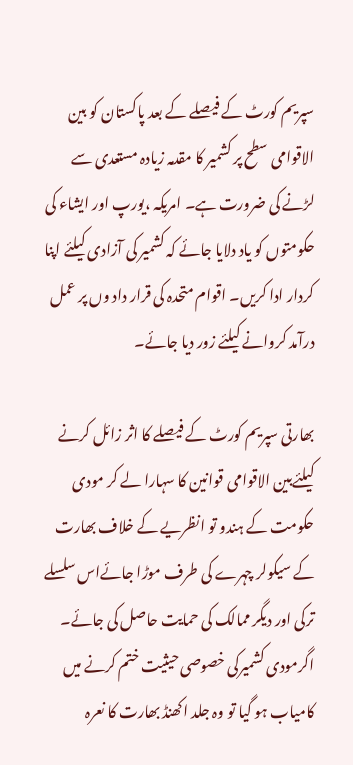سپریم کورٹ کے فیصلے کے بعد پاکستان کو بین الاقوامی سطح پر کشمیر کا مقدمہ زیادہ مستعدی سے لڑنے کی ضرورت ہے۔ امریکہ ،یورپ اور ایشاء کی حکومتوں کو یاد دلایا جائے کہ کشمیر کی آزادی کیلئے اپنا کردار ادا کریں۔ اقوام متحدہ کی قرار داد وں پر عمل درآمد کروانے کیلئے زور دیا جائے۔

بھارتی سپریم کورٹ کے فیصلے کا اثر زائل کرنے کیلئےبین الاقوامی قوانین کا سہارا لے کر مودی حکومت کے ہندو تو انظریے کے خلاف بھارت کے سیکولر چہرے کی طرف موڑا جائےاس سلسلے ترکی اور دیگر ممالک کی حمایت حاصل کی جائے۔ اگرمودی کشمیرکی خصوصی حیثیت ختم کرنے میں کامیاب ہو گیا تو وہ جلد اکھنڈ بھارت کا نعرہ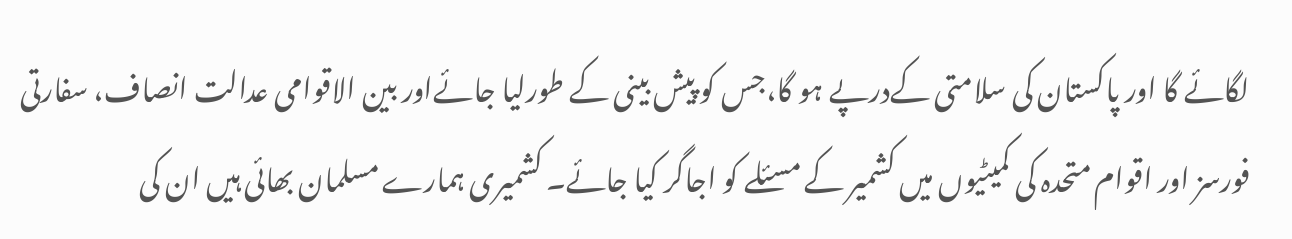لگائے گا اور پاکستان کی سلامتی کےدرپے ہو گا،جس کو پیش بینی کے طورلیا جائےاور بین الاقوامی عدالت انصاف، سفارتی فورسز اور اقوام متحدہ کی کمیٹیوں میں کشمیر کے مسئلے کو اجاگر کیا جائے۔ کشمیری ہمارے مسلمان بھائی ہیں ان کی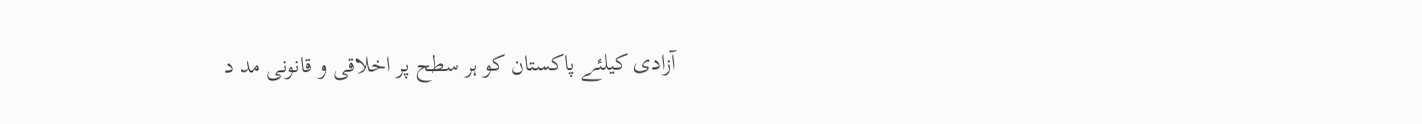آزادی کیلئے پاکستان کو ہر سطح پر اخلاقی و قانونی مد د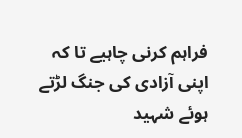فراہم کرنی چاہیے تا کہ اپنی آزادی کی جنگ لڑتے ہوئے شہید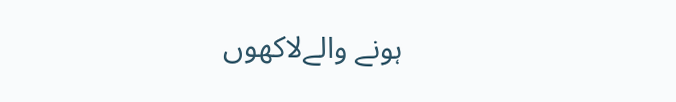ہونے والےلاکھوں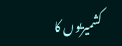کشمیریوں کا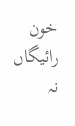خون رائیگاں نہ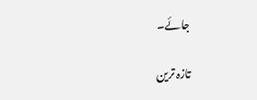جائے۔

تازہ ترین